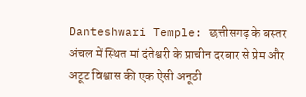Danteshwari Temple: छत्तीसगढ़ के बस्तर अंचल में स्थित मां दंतेश्वरी के प्राचीन दरबार से प्रेम और अटूट विश्वास की एक ऐसी अनूठी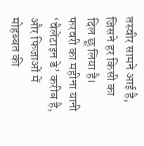तस्वीर सामने आई है, जिसने हर किसी का दिल छू लिया है। फरवरी का महीना यानी ‘वैलेंटाइन डे’ करीब है, और फिजाओं में मोहब्बत की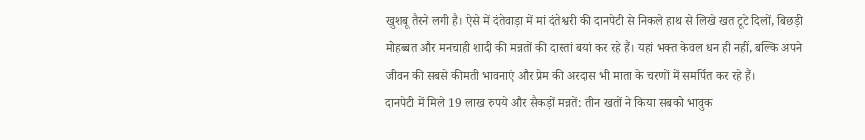खुशबू तैरने लगी है। ऐसे में दंतेवाड़ा में मां दंतेश्वरी की दानपेटी से निकले हाथ से लिखे खत टूटे दिलों, बिछड़ी मोहब्बत और मनचाही शादी की मन्नतों की दास्तां बयां कर रहे हैं। यहां भक्त केवल धन ही नहीं, बल्कि अपने जीवन की सबसे कीमती भावनाएं और प्रेम की अरदास भी माता के चरणों में समर्पित कर रहे हैं।
दानपेटी में मिले 19 लाख रुपये और सैकड़ों मन्नतें: तीन खतों ने किया सबको भावुक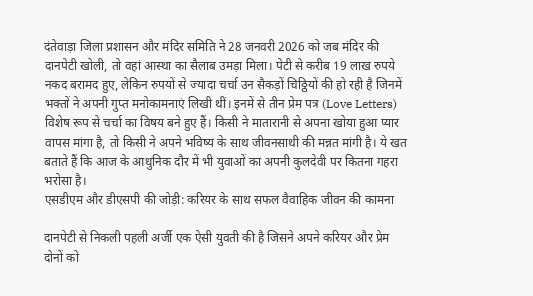दंतेवाड़ा जिला प्रशासन और मंदिर समिति ने 28 जनवरी 2026 को जब मंदिर की दानपेटी खोली, तो वहां आस्था का सैलाब उमड़ा मिला। पेटी से करीब 19 लाख रुपये नकद बरामद हुए, लेकिन रुपयों से ज्यादा चर्चा उन सैकड़ों चिठ्ठियों की हो रही है जिनमें भक्तों ने अपनी गुप्त मनोकामनाएं लिखी थीं। इनमें से तीन प्रेम पत्र (Love Letters) विशेष रूप से चर्चा का विषय बने हुए हैं। किसी ने मातारानी से अपना खोया हुआ प्यार वापस मांगा है, तो किसी ने अपने भविष्य के साथ जीवनसाथी की मन्नत मांगी है। ये खत बताते हैं कि आज के आधुनिक दौर में भी युवाओं का अपनी कुलदेवी पर कितना गहरा भरोसा है।
एसडीएम और डीएसपी की जोड़ी: करियर के साथ सफल वैवाहिक जीवन की कामना

दानपेटी से निकली पहली अर्जी एक ऐसी युवती की है जिसने अपने करियर और प्रेम दोनों को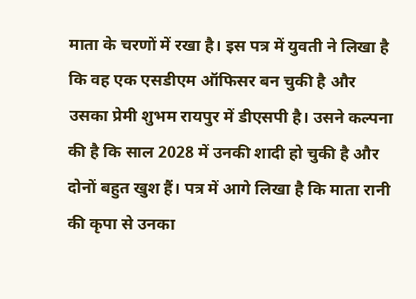माता के चरणों में रखा है। इस पत्र में युवती ने लिखा है कि वह एक एसडीएम ऑफिसर बन चुकी है और उसका प्रेमी शुभम रायपुर में डीएसपी है। उसने कल्पना की है कि साल 2028 में उनकी शादी हो चुकी है और दोनों बहुत खुश हैं। पत्र में आगे लिखा है कि माता रानी की कृपा से उनका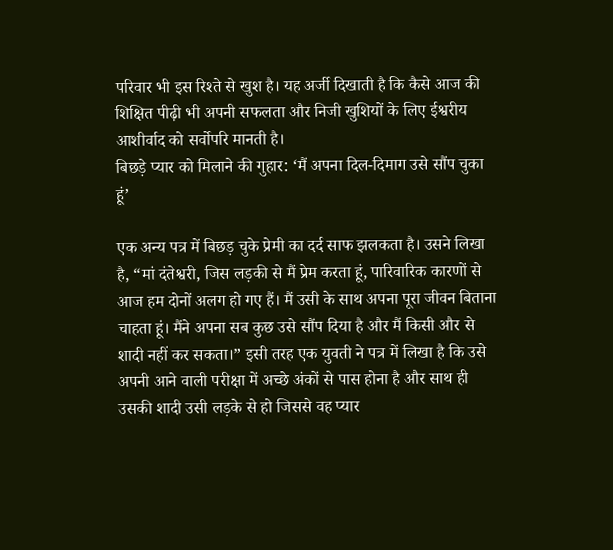परिवार भी इस रिश्ते से खुश है। यह अर्जी दिखाती है कि कैसे आज की शिक्षित पीढ़ी भी अपनी सफलता और निजी खुशियों के लिए ईश्वरीय आशीर्वाद को सर्वोपरि मानती है।
बिछड़े प्यार को मिलाने की गुहार: ‘मैं अपना दिल-दिमाग उसे सौंप चुका हूं’

एक अन्य पत्र में बिछड़ चुके प्रेमी का दर्द साफ झलकता है। उसने लिखा है, “मां दंतेश्वरी, जिस लड़की से मैं प्रेम करता हूं, पारिवारिक कारणों से आज हम दोनों अलग हो गए हैं। मैं उसी के साथ अपना पूरा जीवन बिताना चाहता हूं। मैंने अपना सब कुछ उसे सौंप दिया है और मैं किसी और से शादी नहीं कर सकता।” इसी तरह एक युवती ने पत्र में लिखा है कि उसे अपनी आने वाली परीक्षा में अच्छे अंकों से पास होना है और साथ ही उसकी शादी उसी लड़के से हो जिससे वह प्यार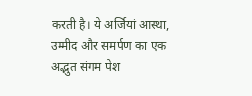करती है। ये अर्जियां आस्था, उम्मीद और समर्पण का एक अद्भुत संगम पेश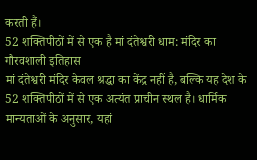करती हैं।
52 शक्तिपीठों में से एक है मां दंतेश्वरी धाम: मंदिर का गौरवशाली इतिहास
मां दंतेश्वरी मंदिर केवल श्रद्धा का केंद्र नहीं है, बल्कि यह देश के 52 शक्तिपीठों में से एक अत्यंत प्राचीन स्थल है। धार्मिक मान्यताओं के अनुसार, यहां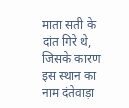माता सती के दांत गिरे थे, जिसके कारण इस स्थान का नाम दंतेवाड़ा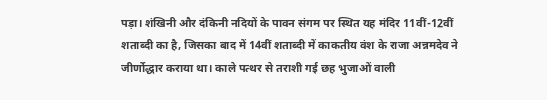पड़ा। शंखिनी और दंकिनी नदियों के पावन संगम पर स्थित यह मंदिर 11वीं-12वीं शताब्दी का है, जिसका बाद में 14वीं शताब्दी में काकतीय वंश के राजा अन्नमदेव ने जीर्णोद्धार कराया था। काले पत्थर से तराशी गई छह भुजाओं वाली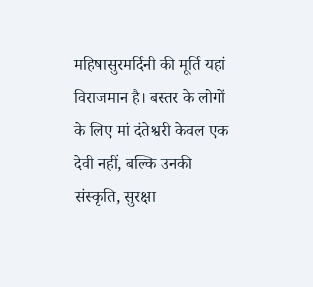महिषासुरमर्दिनी की मूर्ति यहां विराजमान है। बस्तर के लोगों के लिए मां दंतेश्वरी केवल एक देवी नहीं, बल्कि उनकी संस्कृति, सुरक्षा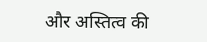और अस्तित्व की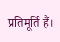प्रतिमूर्ति हैं।